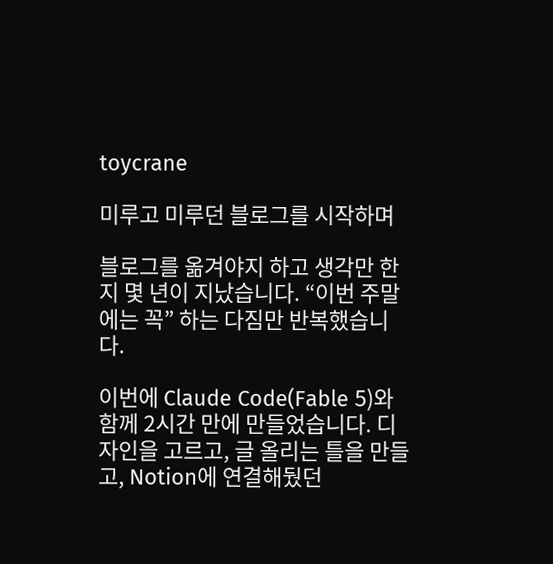toycrane

미루고 미루던 블로그를 시작하며

블로그를 옮겨야지 하고 생각만 한 지 몇 년이 지났습니다. “이번 주말에는 꼭” 하는 다짐만 반복했습니다.

이번에 Claude Code(Fable 5)와 함께 2시간 만에 만들었습니다. 디자인을 고르고, 글 올리는 틀을 만들고, Notion에 연결해뒀던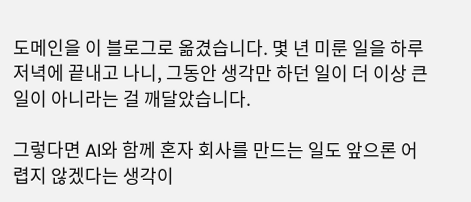도메인을 이 블로그로 옮겼습니다. 몇 년 미룬 일을 하루 저녁에 끝내고 나니, 그동안 생각만 하던 일이 더 이상 큰일이 아니라는 걸 깨달았습니다.

그렇다면 AI와 함께 혼자 회사를 만드는 일도 앞으론 어렵지 않겠다는 생각이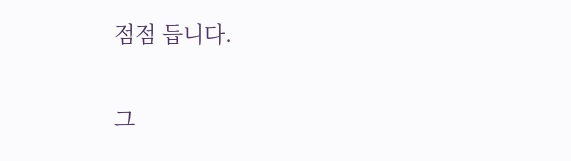점점 듭니다.

그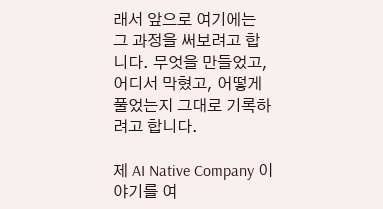래서 앞으로 여기에는 그 과정을 써보려고 합니다. 무엇을 만들었고, 어디서 막혔고, 어떻게 풀었는지 그대로 기록하려고 합니다.

제 AI Native Company 이야기를 여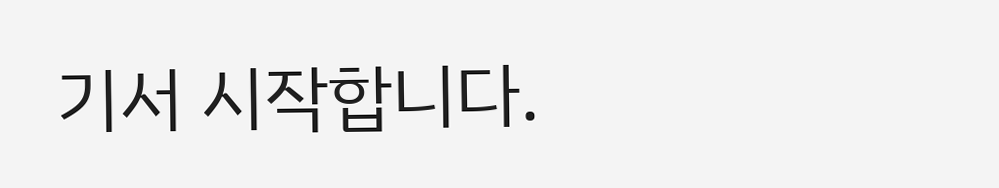기서 시작합니다.